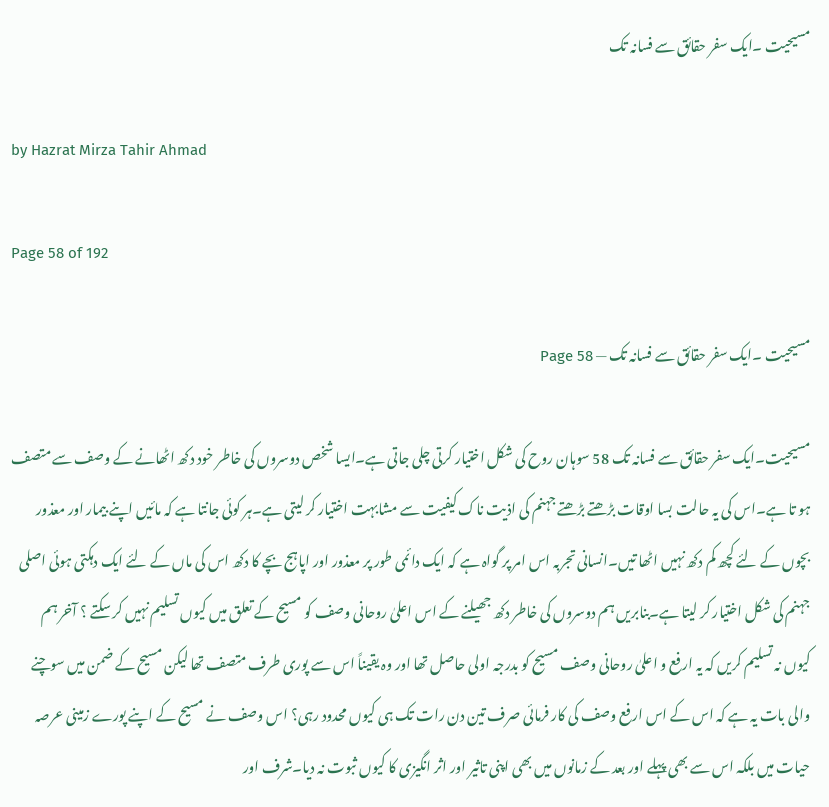مسیحیت ۔ایک سفر حقائق سے فسانہ تک

by Hazrat Mirza Tahir Ahmad

Page 58 of 192

مسیحیت ۔ایک سفر حقائق سے فسانہ تک — Page 58

مسیحیت۔ایک سفر حقائق سے فسانہ تک 58 سوہان روح کی شکل اختیار کرتی چلی جاتی ہے۔ایسا شخص دوسروں کی خاطر خود دکھ اٹھانے کے وصف سے متصف ہو تا ہے۔اس کی یہ حالت بسا اوقات بڑھتے بڑھتے جہنم کی اذیت ناک کیفیت سے مشابہت اختیار کر لیتی ہے۔ہر کوئی جانتا ہے کہ مائیں اپنے بیمار اور معذور بچوں کے لئے کچھ کم دکھ نہیں اٹھا تیں۔انسانی تجربہ اس امر پر گواہ ہے کہ ایک دائمی طور پر معذور اور اپاہج بچے کا دکھ اس کی ماں کے لئے ایک دہکتی ہوئی اصلی جہنم کی شکل اختیار کر لیتا ہے۔بنابریں ہم دوسروں کی خاطر دکھ جھیلنے کے اس اعلیٰ روحانی وصف کو مسیح کے تعلق میں کیوں تسلیم نہیں کر سکتے ؟ آخر ہم کیوں نہ تسلیم کریں کہ یہ ارفع و اعلیٰ روحانی وصف مسیح کو بدرجہ اولی حاصل تھا اور وہ یقیناً اس سے پوری طرف متصف تھا لیکن مسیح کے ضمن میں سوچنے والی بات یہ ہے کہ اس کے اس ارفع وصف کی کار فرمائی صرف تین دن رات تک ہی کیوں محدود رہی؟ اس وصف نے مسیح کے اپنے پورے زمینی عرصہ حیات میں بلکہ اس سے بھی پہلے اور بعد کے زمانوں میں بھی اپنی تاثیر اور اثر انگیزی کا کیوں ثبوت نہ دیا۔شرف اور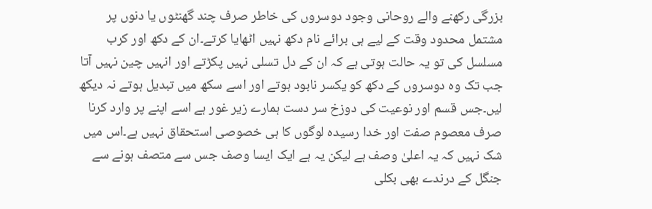بزرگی رکھنے والے روحانی وجود دوسروں کی خاطر صرف چند گھنٹوں یا دنوں پر مشتمل محدود وقت کے لیے ہی برائے نام دکھ نہیں اٹھایا کرتے۔ان کے دکھ اور کرب مسلسل کی تو یہ حالت ہوتی ہے کہ ان کے دل تسلی نہیں پکڑتے اور انہیں چین نہیں آتا جب تک وہ دوسروں کے دکھ کو یکسر نابود ہوتے اور اسے سکھ میں تبدیل ہوتے نہ دیکھ لیں۔جس قسم اور نوعیت کی دوزخ سر دست ہمارے زیر غور ہے اسے اپنے پر وارد کرنا صرف معصوم صفت اور خدا رسیدہ لوگوں کا ہی خصوصی استحقاق نہیں ہے۔اس میں شک نہیں کہ یہ اعلیٰ وصف ہے لیکن یہ ہے ایک ایسا وصف جس سے متصف ہونے سے جنگل کے درندے بھی بکلی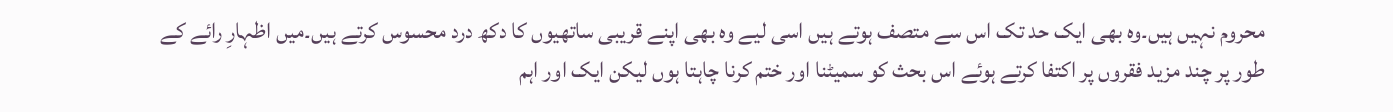محروم نہیں ہیں۔وہ بھی ایک حد تک اس سے متصف ہوتے ہیں اسی لیے وہ بھی اپنے قریبی ساتھیوں کا دکھ درد محسوس کرتے ہیں۔میں اظہارِ رائے کے طور پر چند مزید فقروں پر اکتفا کرتے ہوئے اس بحث کو سمیٹنا اور ختم کرنا چاہتا ہوں لیکن ایک اور اہم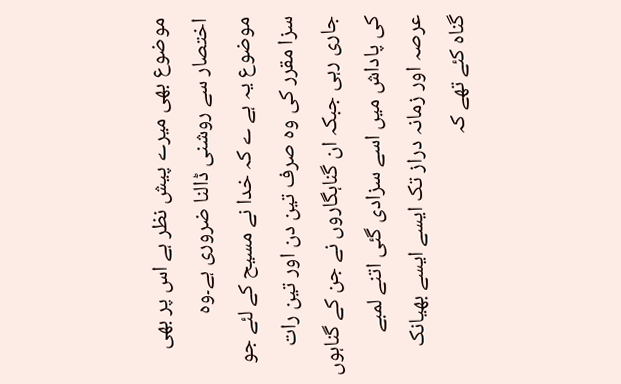موضوع بھی میرے پیش نظر ہے اس پر بھی اختصار سے روشنی ڈالنا ضروری ہے۔وہ موضوع یہ ہے ے کہ خدا نے مسیح کے لئے جو سزا مقرر کی وہ صرف تین دن اور تین رات جاری رہی جبکہ ان گناہگاروں نے جن کے گناہوں کی پاداش میں اسے سزادی گئی اتنے لمبے عرصہ اور زمانہ دراز تک ایسے ایسے بھیانک گناہ کئے تھے کہ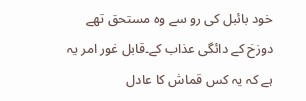خود بائبل کی رو سے وہ مستحق تھے دوزخ کے دائگی عذاب کے۔قابل غور امر یہ ہے کہ یہ کس قماش کا عادل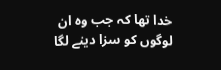خدا تھا کہ جب وہ ان لوگوں کو سزا دینے لگا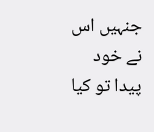جنہیں اس نے خود پیدا تو کیا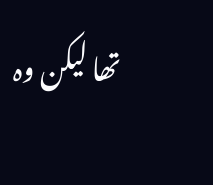تھا لیکن وہ